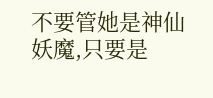不要管她是神仙妖魔,只要是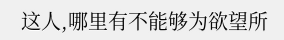这人,哪里有不能够为欲望所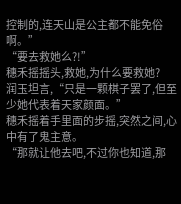控制的,连天山是公主都不能免俗啊。”
“要去救她么?!”
穗禾摇摇头,救她,为什么要救她?
润玉坦言,“只是一颗棋子罢了,但至少她代表着天家颜面。”
穗禾摇着手里面的步摇,突然之间,心中有了鬼主意。
“那就让他去吧,不过你也知道,那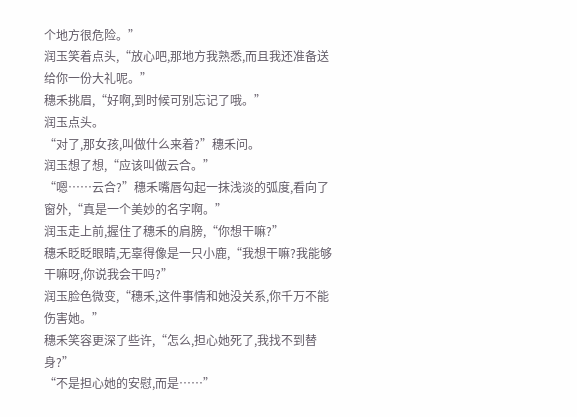个地方很危险。”
润玉笑着点头,“放心吧,那地方我熟悉,而且我还准备送给你一份大礼呢。”
穗禾挑眉,“好啊,到时候可别忘记了哦。”
润玉点头。
“对了,那女孩,叫做什么来着?”穗禾问。
润玉想了想,“应该叫做云合。”
“嗯……云合?”穗禾嘴唇勾起一抹浅淡的弧度,看向了窗外,“真是一个美妙的名字啊。”
润玉走上前,握住了穗禾的肩膀,“你想干嘛?”
穗禾眨眨眼睛,无辜得像是一只小鹿,“我想干嘛?我能够干嘛呀,你说我会干吗?”
润玉脸色微变,“穗禾,这件事情和她没关系,你千万不能伤害她。”
穗禾笑容更深了些许,“怎么,担心她死了,我找不到替身?”
“不是担心她的安慰,而是……”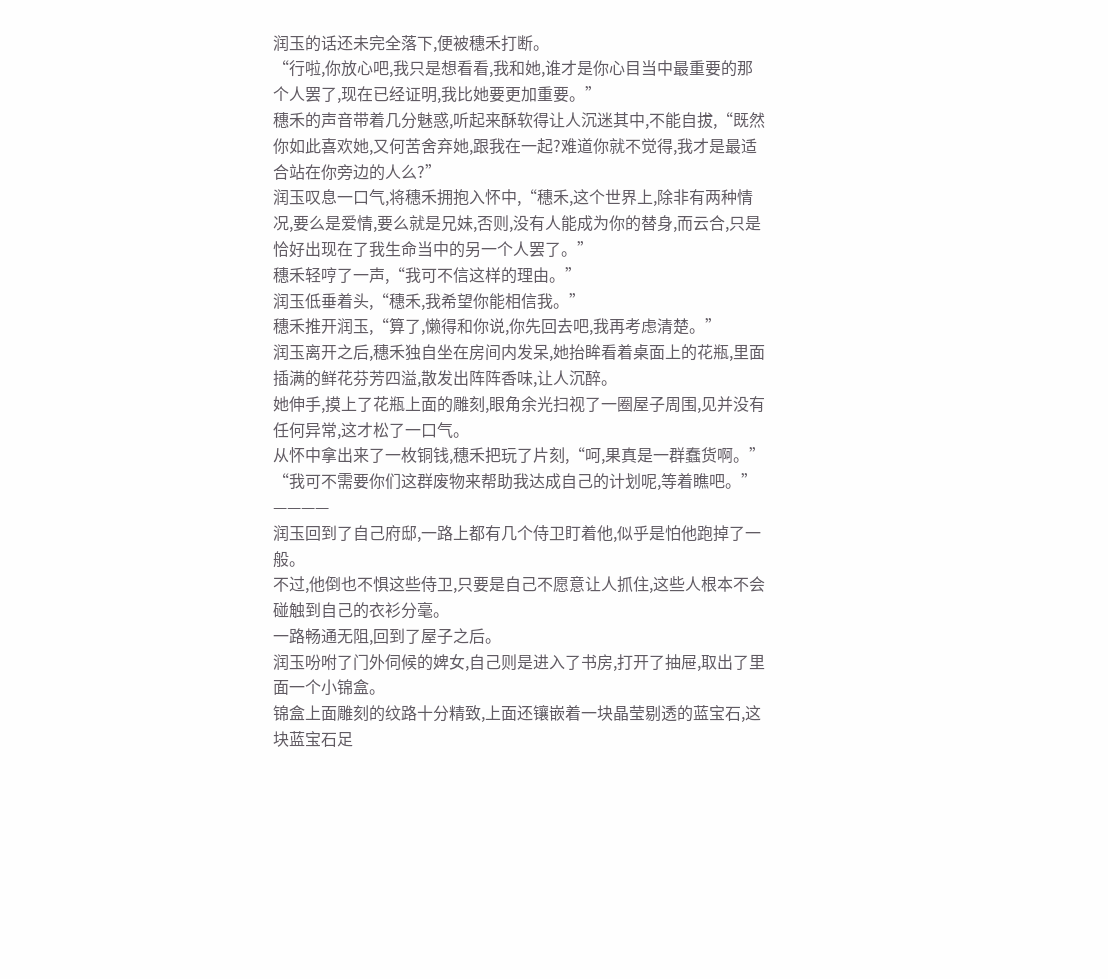润玉的话还未完全落下,便被穗禾打断。
“行啦,你放心吧,我只是想看看,我和她,谁才是你心目当中最重要的那个人罢了,现在已经证明,我比她要更加重要。”
穗禾的声音带着几分魅惑,听起来酥软得让人沉迷其中,不能自拔,“既然你如此喜欢她,又何苦舍弃她,跟我在一起?难道你就不觉得,我才是最适合站在你旁边的人么?”
润玉叹息一口气,将穗禾拥抱入怀中,“穗禾,这个世界上,除非有两种情况,要么是爱情,要么就是兄妹,否则,没有人能成为你的替身,而云合,只是恰好出现在了我生命当中的另一个人罢了。”
穗禾轻哼了一声,“我可不信这样的理由。”
润玉低垂着头,“穗禾,我希望你能相信我。”
穗禾推开润玉,“算了,懒得和你说,你先回去吧,我再考虑清楚。”
润玉离开之后,穗禾独自坐在房间内发呆,她抬眸看着桌面上的花瓶,里面插满的鲜花芬芳四溢,散发出阵阵香味,让人沉醉。
她伸手,摸上了花瓶上面的雕刻,眼角余光扫视了一圈屋子周围,见并没有任何异常,这才松了一口气。
从怀中拿出来了一枚铜钱,穗禾把玩了片刻,“呵,果真是一群蠢货啊。”
“我可不需要你们这群废物来帮助我达成自己的计划呢,等着瞧吧。”
————
润玉回到了自己府邸,一路上都有几个侍卫盯着他,似乎是怕他跑掉了一般。
不过,他倒也不惧这些侍卫,只要是自己不愿意让人抓住,这些人根本不会碰触到自己的衣衫分毫。
一路畅通无阻,回到了屋子之后。
润玉吩咐了门外伺候的婢女,自己则是进入了书房,打开了抽屉,取出了里面一个小锦盒。
锦盒上面雕刻的纹路十分精致,上面还镶嵌着一块晶莹剔透的蓝宝石,这块蓝宝石足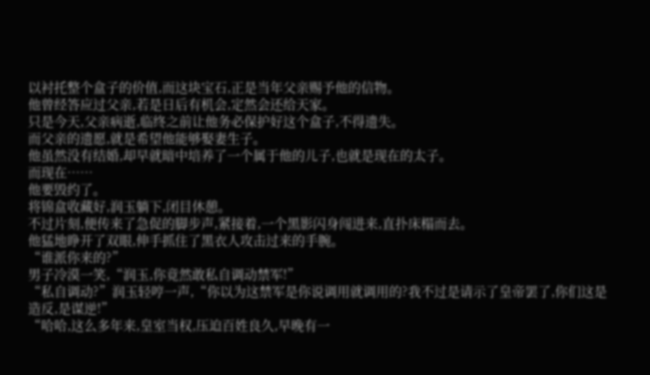以衬托整个盒子的价值,而这块宝石,正是当年父亲赐予他的信物。
他曾经答应过父亲,若是日后有机会,定然会还给天家。
只是今天,父亲病逝,临终之前让他务必保护好这个盒子,不得遗失。
而父亲的遗愿,就是希望他能够娶妻生子。
他虽然没有结婚,却早就暗中培养了一个属于他的儿子,也就是现在的太子。
而现在……
他要毁约了。
将锦盒收藏好,润玉躺下,闭目休憩。
不过片刻,便传来了急促的脚步声,紧接着,一个黑影闪身闯进来,直扑床榻而去。
他猛地睁开了双眼,伸手抓住了黑衣人攻击过来的手腕。
“谁派你来的?”
男子冷漠一笑,“润玉,你竟然敢私自调动禁军!”
“私自调动?”润玉轻哼一声,“你以为这禁军是你说调用就调用的?我不过是请示了皇帝罢了,你们这是造反,是谋逆!”
“哈哈,这么多年来,皇室当权,压迫百姓良久,早晚有一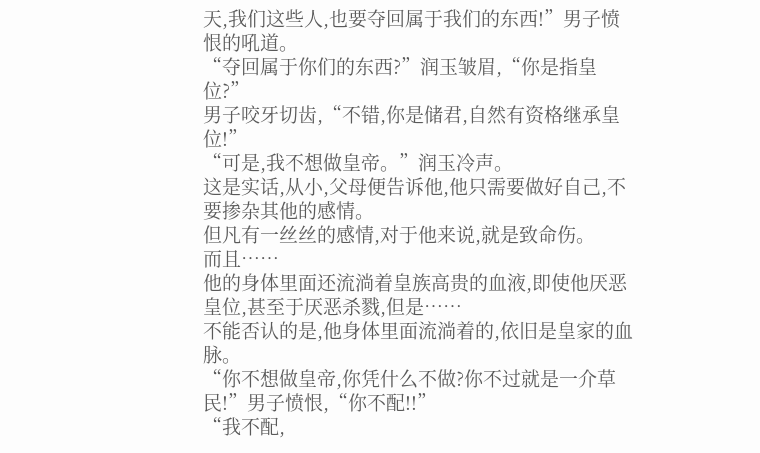天,我们这些人,也要夺回属于我们的东西!”男子愤恨的吼道。
“夺回属于你们的东西?”润玉皱眉,“你是指皇位?”
男子咬牙切齿,“不错,你是储君,自然有资格继承皇位!”
“可是,我不想做皇帝。”润玉冷声。
这是实话,从小,父母便告诉他,他只需要做好自己,不要掺杂其他的感情。
但凡有一丝丝的感情,对于他来说,就是致命伤。
而且……
他的身体里面还流淌着皇族高贵的血液,即使他厌恶皇位,甚至于厌恶杀戮,但是……
不能否认的是,他身体里面流淌着的,依旧是皇家的血脉。
“你不想做皇帝,你凭什么不做?你不过就是一介草民!”男子愤恨,“你不配!!”
“我不配,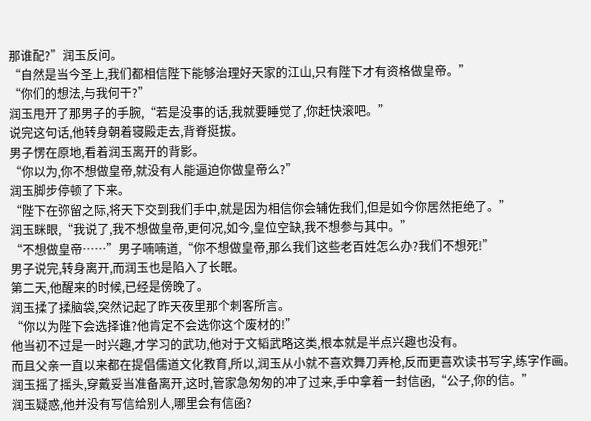那谁配?”润玉反问。
“自然是当今圣上,我们都相信陛下能够治理好天家的江山,只有陛下才有资格做皇帝。”
“你们的想法,与我何干?”
润玉甩开了那男子的手腕,“若是没事的话,我就要睡觉了,你赶快滚吧。”
说完这句话,他转身朝着寝殿走去,背脊挺拔。
男子愣在原地,看着润玉离开的背影。
“你以为,你不想做皇帝,就没有人能逼迫你做皇帝么?”
润玉脚步停顿了下来。
“陛下在弥留之际,将天下交到我们手中,就是因为相信你会辅佐我们,但是如今你居然拒绝了。”
润玉眯眼,“我说了,我不想做皇帝,更何况,如今,皇位空缺,我不想参与其中。”
“不想做皇帝……”男子喃喃道,“你不想做皇帝,那么我们这些老百姓怎么办?我们不想死!”
男子说完,转身离开,而润玉也是陷入了长眠。
第二天,他醒来的时候,已经是傍晚了。
润玉揉了揉脑袋,突然记起了昨天夜里那个刺客所言。
“你以为陛下会选择谁?他肯定不会选你这个废材的!”
他当初不过是一时兴趣,才学习的武功,他对于文韬武略这类,根本就是半点兴趣也没有。
而且父亲一直以来都在提倡儒道文化教育,所以,润玉从小就不喜欢舞刀弄枪,反而更喜欢读书写字,练字作画。
润玉摇了摇头,穿戴妥当准备离开,这时,管家急匆匆的冲了过来,手中拿着一封信函,“公子,你的信。”
润玉疑惑,他并没有写信给别人,哪里会有信函?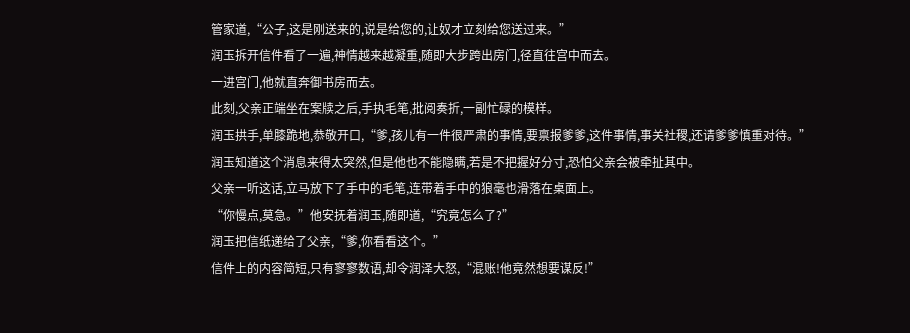管家道,“公子,这是刚送来的,说是给您的,让奴才立刻给您送过来。”
润玉拆开信件看了一遍,神情越来越凝重,随即大步跨出房门,径直往宫中而去。
一进宫门,他就直奔御书房而去。
此刻,父亲正端坐在案牍之后,手执毛笔,批阅奏折,一副忙碌的模样。
润玉拱手,单膝跪地,恭敬开口,“爹,孩儿有一件很严肃的事情,要禀报爹爹,这件事情,事关社稷,还请爹爹慎重对待。”
润玉知道这个消息来得太突然,但是他也不能隐瞒,若是不把握好分寸,恐怕父亲会被牵扯其中。
父亲一听这话,立马放下了手中的毛笔,连带着手中的狼毫也滑落在桌面上。
“你慢点,莫急。”他安抚着润玉,随即道,“究竟怎么了?”
润玉把信纸递给了父亲,“爹,你看看这个。”
信件上的内容简短,只有寥寥数语,却令润泽大怒,“混账!他竟然想要谋反!”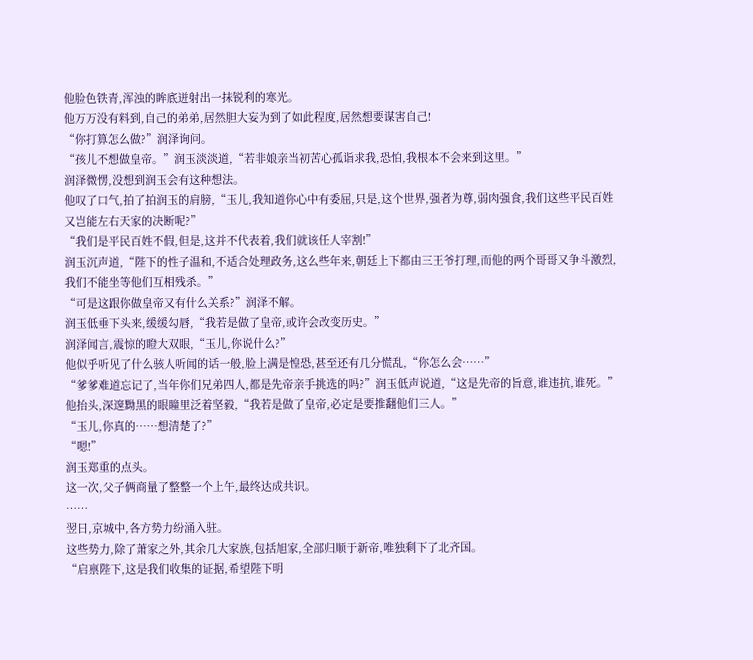他脸色铁青,浑浊的眸底迸射出一抹锐利的寒光。
他万万没有料到,自己的弟弟,居然胆大妄为到了如此程度,居然想要谋害自己!
“你打算怎么做?”润泽询问。
“孩儿不想做皇帝。”润玉淡淡道,“若非娘亲当初苦心孤诣求我,恐怕,我根本不会来到这里。”
润泽微愣,没想到润玉会有这种想法。
他叹了口气,拍了拍润玉的肩膀,“玉儿,我知道你心中有委屈,只是,这个世界,强者为尊,弱肉强食,我们这些平民百姓又岂能左右天家的决断呢?”
“我们是平民百姓不假,但是,这并不代表着,我们就该任人宰割!”
润玉沉声道,“陛下的性子温和,不适合处理政务,这么些年来,朝廷上下都由三王爷打理,而他的两个哥哥又争斗激烈,我们不能坐等他们互相残杀。”
“可是这跟你做皇帝又有什么关系?”润泽不解。
润玉低垂下头来,缓缓勾唇,“我若是做了皇帝,或许会改变历史。”
润泽闻言,震惊的瞪大双眼,“玉儿,你说什么?”
他似乎听见了什么骇人听闻的话一般,脸上满是惶恐,甚至还有几分慌乱,“你怎么会……”
“爹爹难道忘记了,当年你们兄弟四人,都是先帝亲手挑选的吗?”润玉低声说道,“这是先帝的旨意,谁违抗,谁死。”
他抬头,深邃黝黑的眼瞳里泛着坚毅,“我若是做了皇帝,必定是要推翻他们三人。”
“玉儿,你真的……想清楚了?”
“嗯!”
润玉郑重的点头。
这一次,父子俩商量了整整一个上午,最终达成共识。
……
翌日,京城中,各方势力纷涌入驻。
这些势力,除了萧家之外,其余几大家族,包括旭家,全部归顺于新帝,唯独剩下了北齐国。
“启禀陛下,这是我们收集的证据,希望陛下明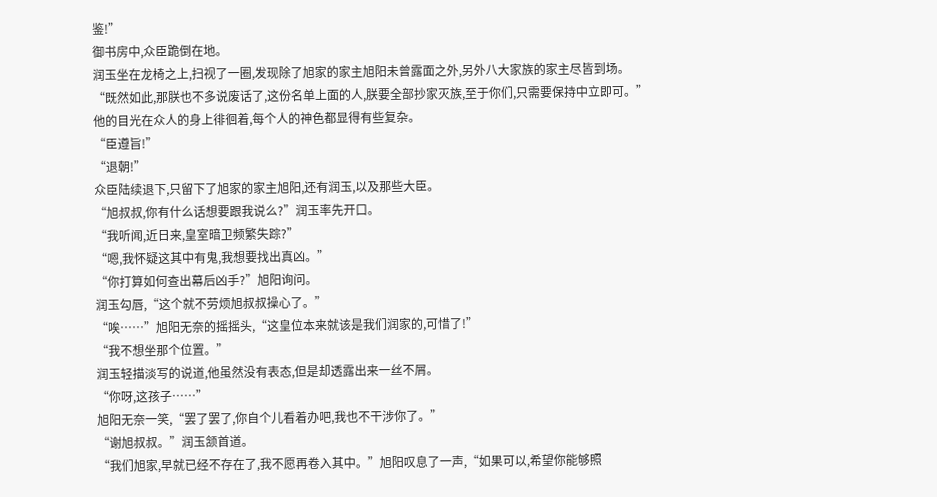鉴!”
御书房中,众臣跪倒在地。
润玉坐在龙椅之上,扫视了一圈,发现除了旭家的家主旭阳未曾露面之外,另外八大家族的家主尽皆到场。
“既然如此,那朕也不多说废话了,这份名单上面的人,朕要全部抄家灭族,至于你们,只需要保持中立即可。”
他的目光在众人的身上徘徊着,每个人的神色都显得有些复杂。
“臣遵旨!”
“退朝!”
众臣陆续退下,只留下了旭家的家主旭阳,还有润玉,以及那些大臣。
“旭叔叔,你有什么话想要跟我说么?”润玉率先开口。
“我听闻,近日来,皇室暗卫频繁失踪?”
“嗯,我怀疑这其中有鬼,我想要找出真凶。”
“你打算如何查出幕后凶手?”旭阳询问。
润玉勾唇,“这个就不劳烦旭叔叔操心了。”
“唉……”旭阳无奈的摇摇头,“这皇位本来就该是我们润家的,可惜了!”
“我不想坐那个位置。”
润玉轻描淡写的说道,他虽然没有表态,但是却透露出来一丝不屑。
“你呀,这孩子……”
旭阳无奈一笑,“罢了罢了,你自个儿看着办吧,我也不干涉你了。”
“谢旭叔叔。”润玉颔首道。
“我们旭家,早就已经不存在了,我不愿再卷入其中。”旭阳叹息了一声,“如果可以,希望你能够照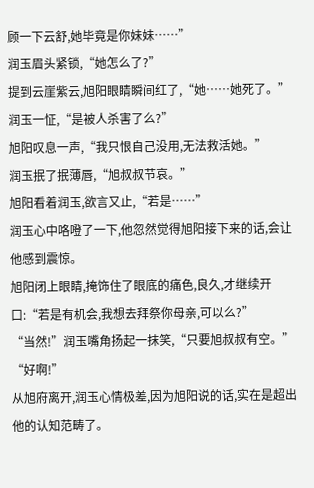顾一下云舒,她毕竟是你妹妹……”
润玉眉头紧锁,“她怎么了?”
提到云崖紫云,旭阳眼睛瞬间红了,“她……她死了。”
润玉一怔,“是被人杀害了么?”
旭阳叹息一声,“我只恨自己没用,无法救活她。”
润玉抿了抿薄唇,“旭叔叔节哀。”
旭阳看着润玉,欲言又止,“若是……”
润玉心中咯噔了一下,他忽然觉得旭阳接下来的话,会让他感到震惊。
旭阳闭上眼睛,掩饰住了眼底的痛色,良久,才继续开口:“若是有机会,我想去拜祭你母亲,可以么?”
“当然!”润玉嘴角扬起一抹笑,“只要旭叔叔有空。”
“好啊!”
从旭府离开,润玉心情极差,因为旭阳说的话,实在是超出他的认知范畴了。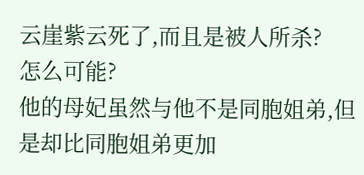云崖紫云死了,而且是被人所杀?
怎么可能?
他的母妃虽然与他不是同胞姐弟,但是却比同胞姐弟更加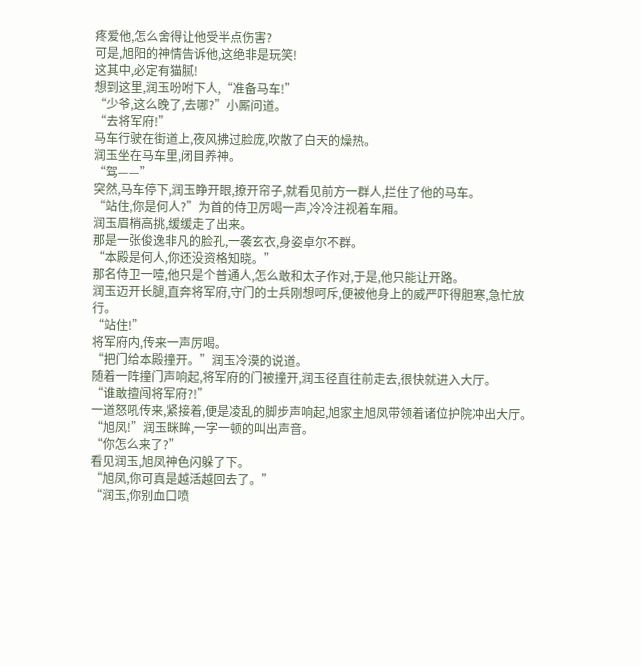疼爱他,怎么舍得让他受半点伤害?
可是,旭阳的神情告诉他,这绝非是玩笑!
这其中,必定有猫腻!
想到这里,润玉吩咐下人,“准备马车!”
“少爷,这么晚了,去哪?”小厮问道。
“去将军府!”
马车行驶在街道上,夜风拂过脸庞,吹散了白天的燥热。
润玉坐在马车里,闭目养神。
“驾——”
突然,马车停下,润玉睁开眼,撩开帘子,就看见前方一群人,拦住了他的马车。
“站住,你是何人?”为首的侍卫厉喝一声,冷冷注视着车厢。
润玉眉梢高挑,缓缓走了出来。
那是一张俊逸非凡的脸孔,一袭玄衣,身姿卓尔不群。
“本殿是何人,你还没资格知晓。”
那名侍卫一噎,他只是个普通人,怎么敢和太子作对,于是,他只能让开路。
润玉迈开长腿,直奔将军府,守门的士兵刚想呵斥,便被他身上的威严吓得胆寒,急忙放行。
“站住!”
将军府内,传来一声厉喝。
“把门给本殿撞开。”润玉冷漠的说道。
随着一阵撞门声响起,将军府的门被撞开,润玉径直往前走去,很快就进入大厅。
“谁敢擅闯将军府?!”
一道怒吼传来,紧接着,便是凌乱的脚步声响起,旭家主旭凤带领着诸位护院冲出大厅。
“旭凤!”润玉眯眸,一字一顿的叫出声音。
“你怎么来了?”
看见润玉,旭凤神色闪躲了下。
“旭凤,你可真是越活越回去了。”
“润玉,你别血口喷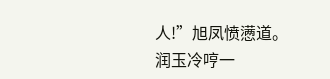人!”旭凤愤懑道。
润玉冷哼一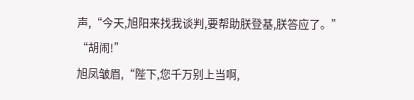声,“今天,旭阳来找我谈判,要帮助朕登基,朕答应了。”
“胡闹!”
旭凤皱眉,“陛下,您千万别上当啊,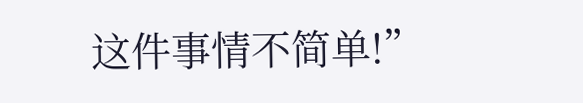这件事情不简单!”